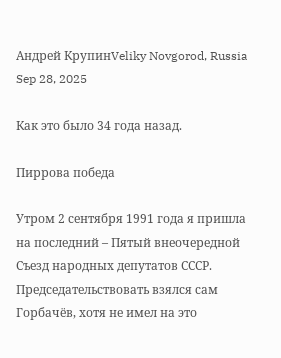Андрей КрупинVeliky Novgorod, Russia
Sep 28, 2025

Как это было 34 года назад.

Пиррова победа

Утром 2 сентября 1991 года я пришла на последний – Пятый внеочередной Съезд народных депутатов СССР. Председательствовать взялся сам Горбачёв, хотя не имел на это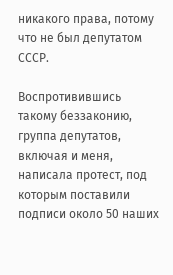никакого права, потому что не был депутатом СССР.

Воспротивившись такому беззаконию, группа депутатов, включая и меня, написала протест, под которым поставили подписи около 50 наших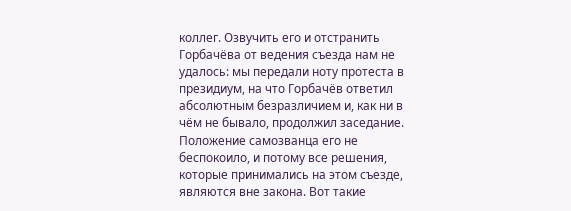коллег. Озвучить его и отстранить Горбачёва от ведения съезда нам не удалось: мы передали ноту протеста в президиум, на что Горбачёв ответил абсолютным безразличием и, как ни в чём не бывало, продолжил заседание. Положение самозванца его не беспокоило, и потому все решения, которые принимались на этом съезде, являются вне закона. Вот такие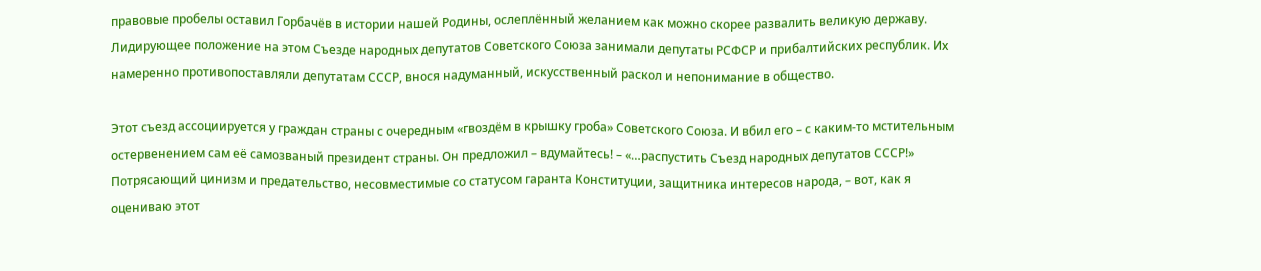правовые пробелы оставил Горбачёв в истории нашей Родины, ослеплённый желанием как можно скорее развалить великую державу.
Лидирующее положение на этом Съезде народных депутатов Советского Союза занимали депутаты РСФСР и прибалтийских республик. Их намеренно противопоставляли депутатам СССР, внося надуманный, искусственный раскол и непонимание в общество.

Этот съезд ассоциируется у граждан страны с очередным «гвоздём в крышку гроба» Советского Союза. И вбил его – с каким-то мстительным остервенением сам её самозваный президент страны. Он предложил – вдумайтесь! – «…распустить Съезд народных депутатов СССР!» Потрясающий цинизм и предательство, несовместимые со статусом гаранта Конституции, защитника интересов народа, – вот, как я оцениваю этот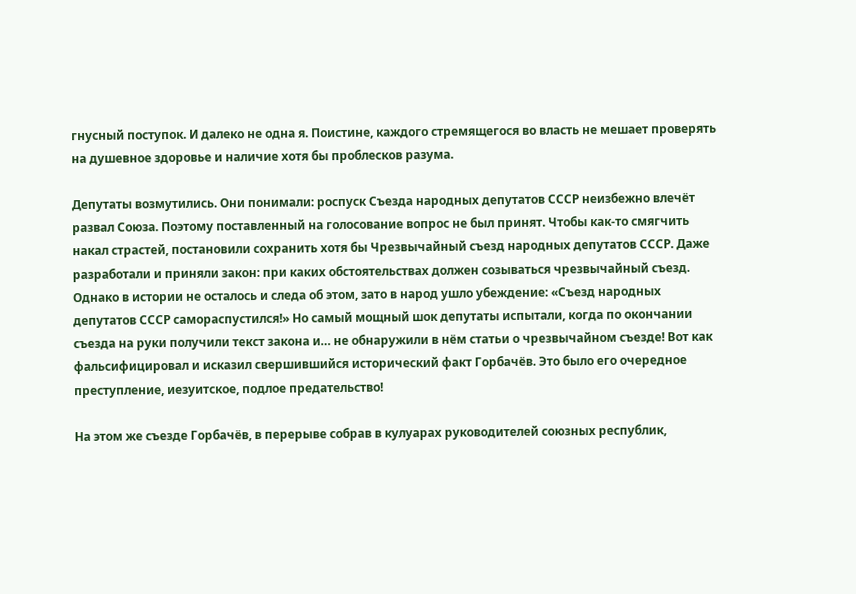гнусный поступок. И далеко не одна я. Поистине, каждого стремящегося во власть не мешает проверять на душевное здоровье и наличие хотя бы проблесков разума.

Депутаты возмутились. Они понимали: роспуск Съезда народных депутатов СССР неизбежно влечёт развал Союза. Поэтому поставленный на голосование вопрос не был принят. Чтобы как-то смягчить накал страстей, постановили сохранить хотя бы Чрезвычайный съезд народных депутатов СССР. Даже разработали и приняли закон: при каких обстоятельствах должен созываться чрезвычайный съезд. Однако в истории не осталось и следа об этом, зато в народ ушло убеждение: «Съезд народных депутатов СССР самораспустился!» Но самый мощный шок депутаты испытали, когда по окончании съезда на руки получили текст закона и… не обнаружили в нём статьи о чрезвычайном съезде! Вот как фальсифицировал и исказил свершившийся исторический факт Горбачёв. Это было его очередное преступление, иезуитское, подлое предательство!

На этом же съезде Горбачёв, в перерыве собрав в кулуарах руководителей союзных республик,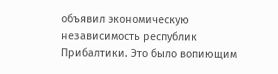объявил экономическую независимость республик Прибалтики. Это было вопиющим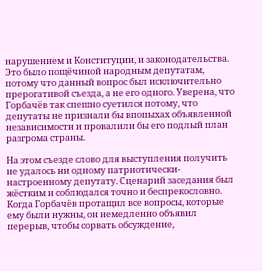нарушением и Конституции, и законодательства. Это было пощёчиной народным депутатам, потому что данный вопрос был исключительно прерогативой съезда, а не его одного. Уверена, что Горбачёв так спешно суетился потому, что депутаты не признали бы впопыхах объявленной независимости и провалили бы его подлый план разгрома страны.

На этом съезде слово для выступления получить не удалось ни одному патриотически-настроенному депутату. Сценарий заседания был жёстким и соблюдался точно и беспрекословно. Когда Горбачёв протащил все вопросы, которые ему были нужны, он немедленно объявил перерыв, чтобы сорвать обсуждение,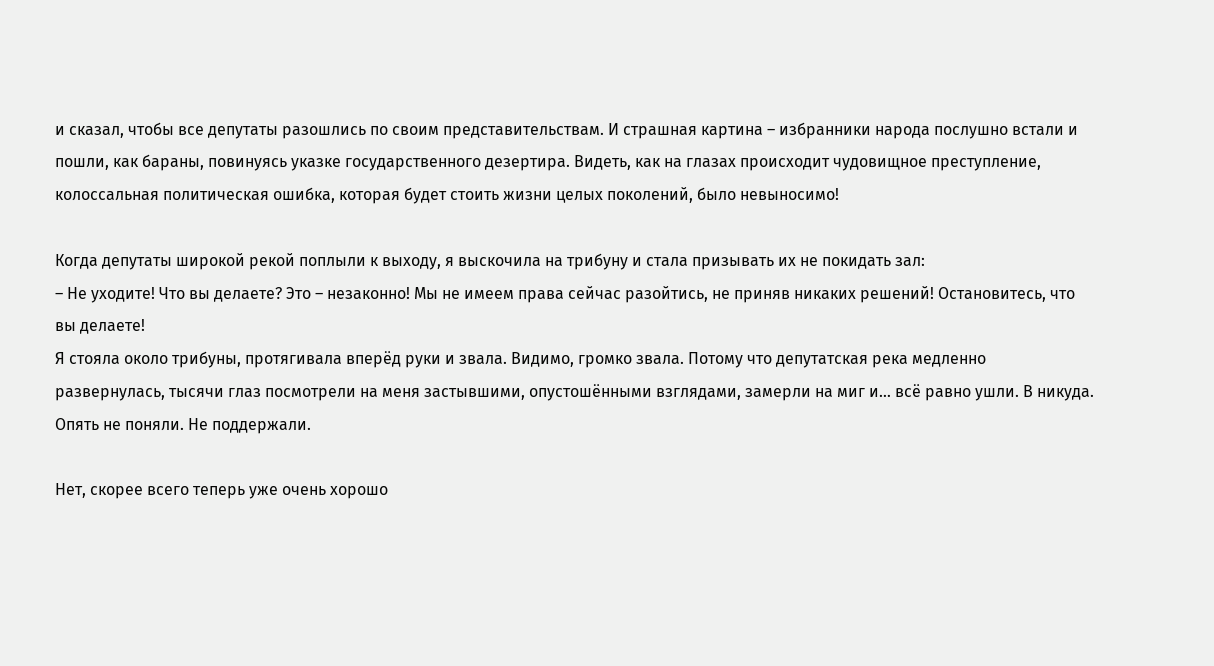и сказал, чтобы все депутаты разошлись по своим представительствам. И страшная картина – избранники народа послушно встали и пошли, как бараны, повинуясь указке государственного дезертира. Видеть, как на глазах происходит чудовищное преступление, колоссальная политическая ошибка, которая будет стоить жизни целых поколений, было невыносимо!

Когда депутаты широкой рекой поплыли к выходу, я выскочила на трибуну и стала призывать их не покидать зал:
– Не уходите! Что вы делаете? Это – незаконно! Мы не имеем права сейчас разойтись, не приняв никаких решений! Остановитесь, что вы делаете!
Я стояла около трибуны, протягивала вперёд руки и звала. Видимо, громко звала. Потому что депутатская река медленно развернулась, тысячи глаз посмотрели на меня застывшими, опустошёнными взглядами, замерли на миг и… всё равно ушли. В никуда.
Опять не поняли. Не поддержали.

Нет, скорее всего теперь уже очень хорошо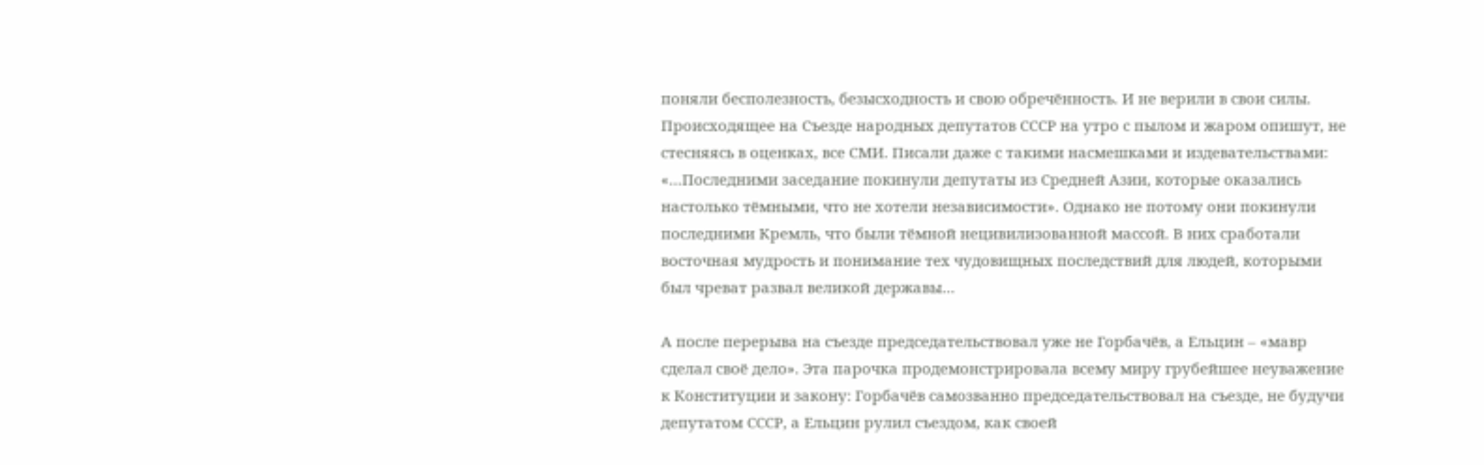поняли бесполезность, безысходность и свою обречённость. И не верили в свои силы.
Происходящее на Съезде народных депутатов СССР на утро с пылом и жаром опишут, не стесняясь в оценках, все СМИ. Писали даже с такими насмешками и издевательствами: «…Последними заседание покинули депутаты из Средней Азии, которые оказались настолько тёмными, что не хотели независимости». Однако не потому они покинули последними Кремль, что были тёмной нецивилизованной массой. В них сработали восточная мудрость и понимание тех чудовищных последствий для людей, которыми был чреват развал великой державы…

А после перерыва на съезде председательствовал уже не Горбачёв, а Ельцин – «мавр сделал своё дело». Эта парочка продемонстрировала всему миру грубейшее неуважение к Конституции и закону: Горбачёв самозванно председательствовал на съезде, не будучи депутатом СССР, а Ельцин рулил съездом, как своей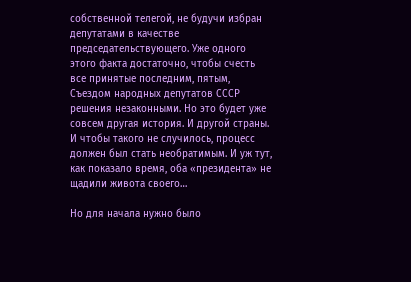собственной телегой, не будучи избран депутатами в качестве председательствующего. Уже одного этого факта достаточно, чтобы счесть все принятые последним, пятым, Съездом народных депутатов СССР решения незаконными. Но это будет уже совсем другая история. И другой страны. И чтобы такого не случилось, процесс должен был стать необратимым. И уж тут, как показало время, оба «президента» не щадили живота своего…

Но для начала нужно было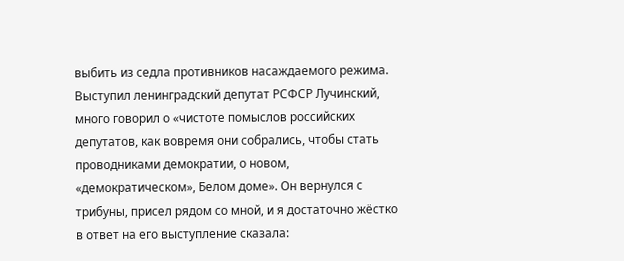выбить из седла противников насаждаемого режима. Выступил ленинградский депутат РСФСР Лучинский, много говорил о «чистоте помыслов российских депутатов, как вовремя они собрались, чтобы стать проводниками демократии, о новом, «демократическом», Белом доме». Он вернулся с трибуны, присел рядом со мной, и я достаточно жёстко в ответ на его выступление сказала: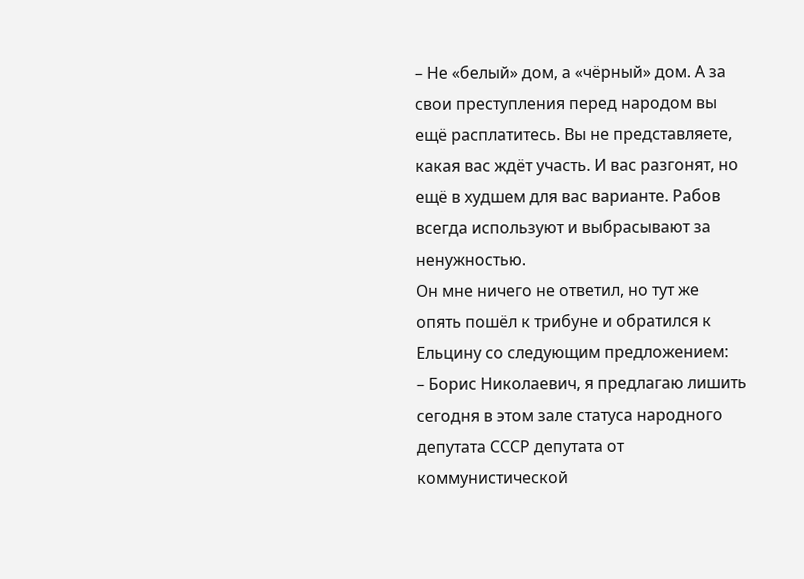– Не «белый» дом, а «чёрный» дом. А за свои преступления перед народом вы ещё расплатитесь. Вы не представляете, какая вас ждёт участь. И вас разгонят, но ещё в худшем для вас варианте. Рабов всегда используют и выбрасывают за ненужностью.
Он мне ничего не ответил, но тут же опять пошёл к трибуне и обратился к Ельцину со следующим предложением:
– Борис Николаевич, я предлагаю лишить сегодня в этом зале статуса народного депутата СССР депутата от коммунистической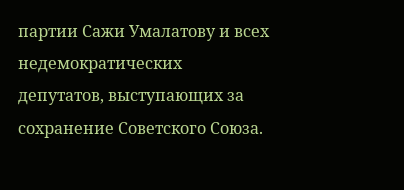партии Сажи Умалатову и всех недемократических депутатов, выступающих за сохранение Советского Союза.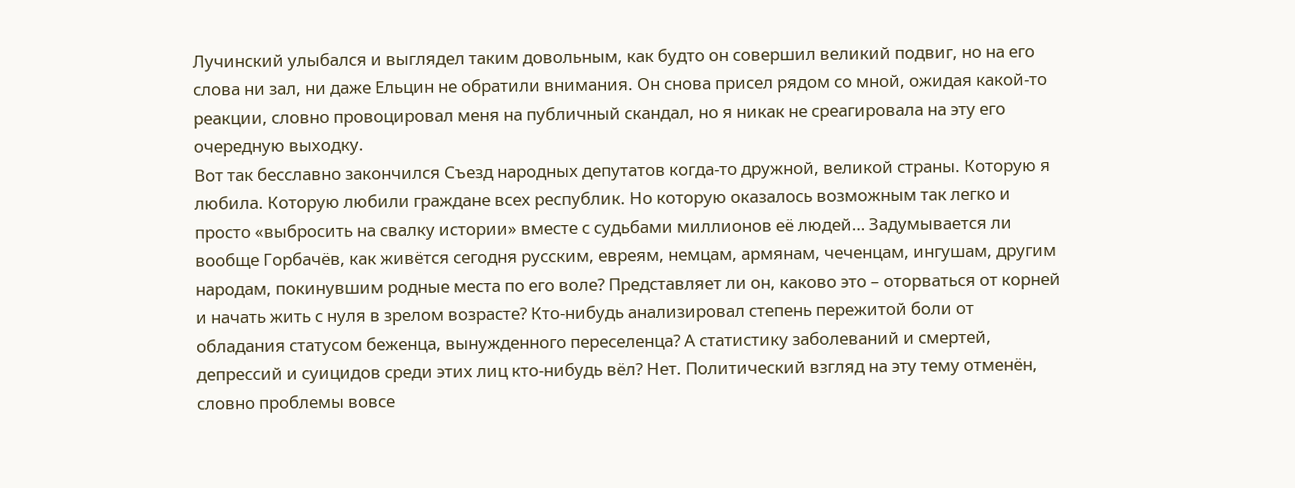Лучинский улыбался и выглядел таким довольным, как будто он совершил великий подвиг, но на его слова ни зал, ни даже Ельцин не обратили внимания. Он снова присел рядом со мной, ожидая какой-то реакции, словно провоцировал меня на публичный скандал, но я никак не среагировала на эту его очередную выходку.
Вот так бесславно закончился Съезд народных депутатов когда-то дружной, великой страны. Которую я любила. Которую любили граждане всех республик. Но которую оказалось возможным так легко и просто «выбросить на свалку истории» вместе с судьбами миллионов её людей… Задумывается ли вообще Горбачёв, как живётся сегодня русским, евреям, немцам, армянам, чеченцам, ингушам, другим народам, покинувшим родные места по его воле? Представляет ли он, каково это – оторваться от корней и начать жить с нуля в зрелом возрасте? Кто-нибудь анализировал степень пережитой боли от обладания статусом беженца, вынужденного переселенца? А статистику заболеваний и смертей, депрессий и суицидов среди этих лиц кто-нибудь вёл? Нет. Политический взгляд на эту тему отменён, словно проблемы вовсе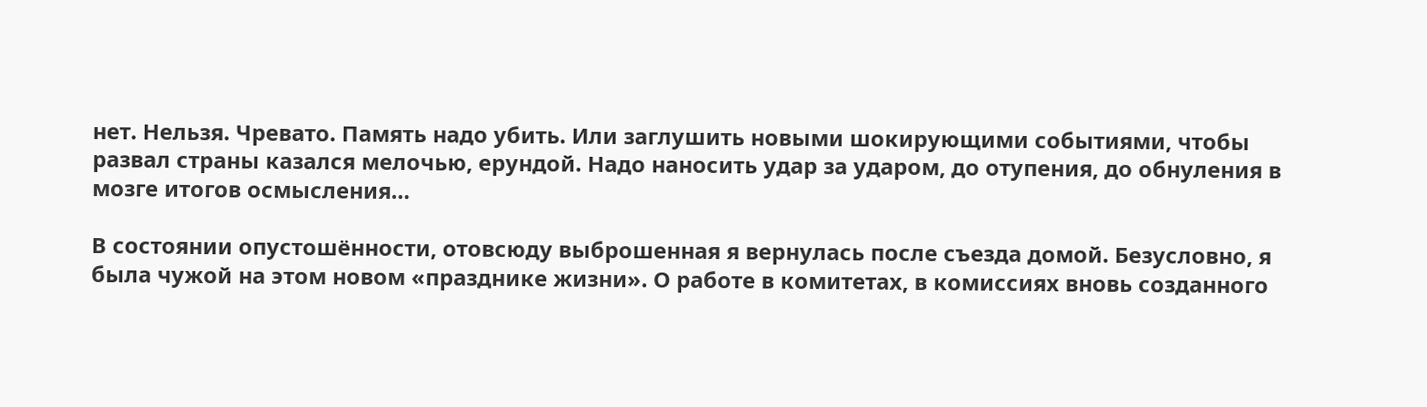нет. Нельзя. Чревато. Память надо убить. Или заглушить новыми шокирующими событиями, чтобы развал страны казался мелочью, ерундой. Надо наносить удар за ударом, до отупения, до обнуления в мозге итогов осмысления…

В состоянии опустошённости, отовсюду выброшенная я вернулась после съезда домой. Безусловно, я была чужой на этом новом «празднике жизни». О работе в комитетах, в комиссиях вновь созданного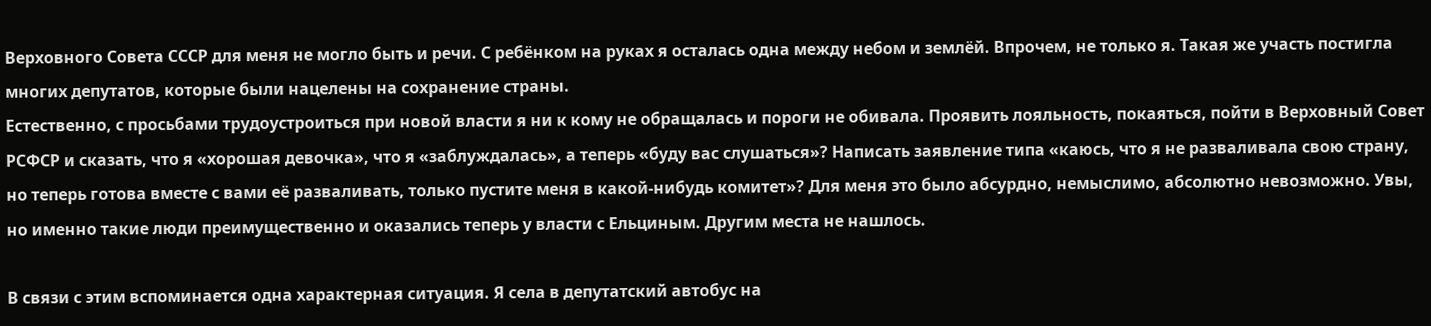Верховного Совета СССР для меня не могло быть и речи. С ребёнком на руках я осталась одна между небом и землёй. Впрочем, не только я. Такая же участь постигла многих депутатов, которые были нацелены на сохранение страны.
Естественно, с просьбами трудоустроиться при новой власти я ни к кому не обращалась и пороги не обивала. Проявить лояльность, покаяться, пойти в Верховный Совет РСФСР и сказать, что я «хорошая девочка», что я «заблуждалась», а теперь «буду вас слушаться»? Написать заявление типа «каюсь, что я не разваливала свою страну, но теперь готова вместе с вами её разваливать, только пустите меня в какой-нибудь комитет»? Для меня это было абсурдно, немыслимо, абсолютно невозможно. Увы, но именно такие люди преимущественно и оказались теперь у власти с Ельциным. Другим места не нашлось.

В связи с этим вспоминается одна характерная ситуация. Я села в депутатский автобус на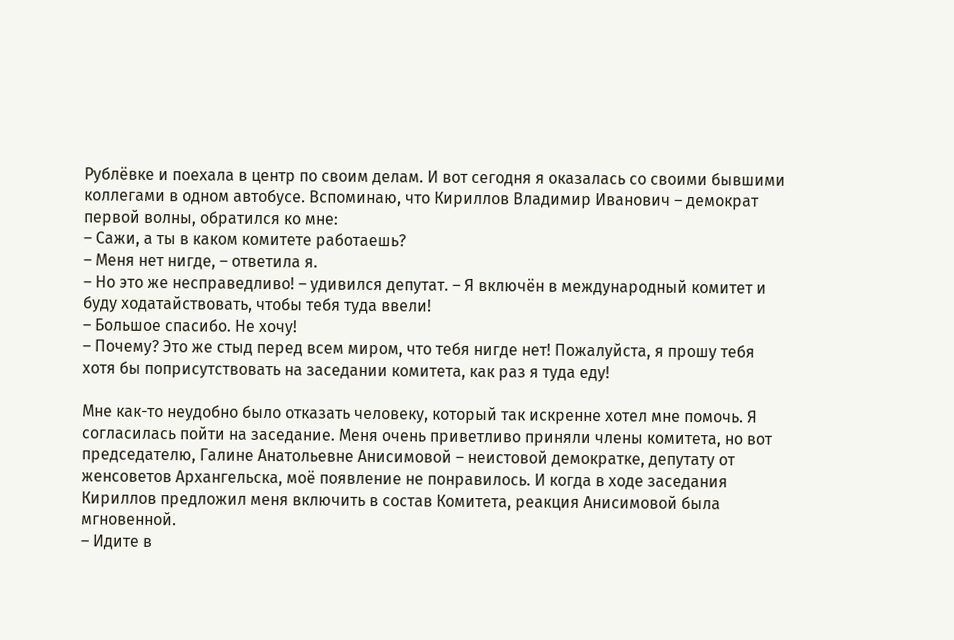Рублёвке и поехала в центр по своим делам. И вот сегодня я оказалась со своими бывшими коллегами в одном автобусе. Вспоминаю, что Кириллов Владимир Иванович – демократ первой волны, обратился ко мне:
– Сажи, а ты в каком комитете работаешь?
– Меня нет нигде, – ответила я.
– Но это же несправедливо! – удивился депутат. – Я включён в международный комитет и буду ходатайствовать, чтобы тебя туда ввели!
– Большое спасибо. Не хочу!
– Почему? Это же стыд перед всем миром, что тебя нигде нет! Пожалуйста, я прошу тебя хотя бы поприсутствовать на заседании комитета, как раз я туда еду!

Мне как-то неудобно было отказать человеку, который так искренне хотел мне помочь. Я согласилась пойти на заседание. Меня очень приветливо приняли члены комитета, но вот председателю, Галине Анатольевне Анисимовой – неистовой демократке, депутату от женсоветов Архангельска, моё появление не понравилось. И когда в ходе заседания Кириллов предложил меня включить в состав Комитета, реакция Анисимовой была мгновенной.
– Идите в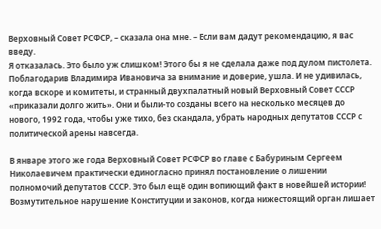Верховный Совет РСФСР, – сказала она мне. – Если вам дадут рекомендацию, я вас введу.
Я отказалась. Это было уж слишком! Этого бы я не сделала даже под дулом пистолета. Поблагодарив Владимира Ивановича за внимание и доверие, ушла. И не удивилась, когда вскоре и комитеты, и странный двухпалатный новый Верховный Совет СССР «приказали долго жить». Они и были-то созданы всего на несколько месяцев до нового, 1992 года, чтобы уже тихо, без скандала, убрать народных депутатов СССР с политической арены навсегда.

В январе этого же года Верховный Совет РСФСР во главе с Бабуриным Сергеем Николаевичем практически единогласно принял постановление о лишении полномочий депутатов СССР. Это был ещё один вопиющий факт в новейшей истории! Возмутительное нарушение Конституции и законов, когда нижестоящий орган лишает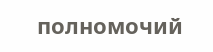полномочий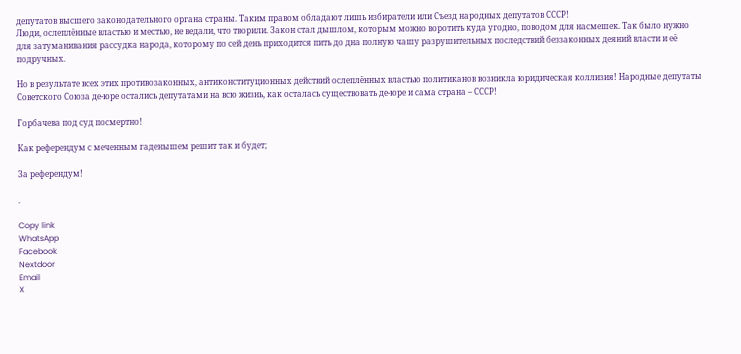депутатов высшего законодательного органа страны. Таким правом обладают лишь избиратели или Съезд народных депутатов СССР!
Люди, ослеплённые властью и местью, не ведали, что творили. Закон стал дышлом, которым можно воротить куда угодно, поводом для насмешек. Так было нужно для затуманивания рассудка народа, которому по сей день приходится пить до дна полную чашу разрушительных последствий беззаконных деяний власти и её подручных.

Но в результате всех этих противозаконных, антиконституционных действий ослеплённых властью политиканов возникла юридическая коллизия! Народные депутаты Советского Союза де-юре остались депутатами на всю жизнь, как осталась существовать де-юре и сама страна – СССР!

Горбачева под суд посмертно!

Как референдум с меченным гаденышем решит так и будет;

За референдум!

.

Copy link
WhatsApp
Facebook
Nextdoor
Email
X